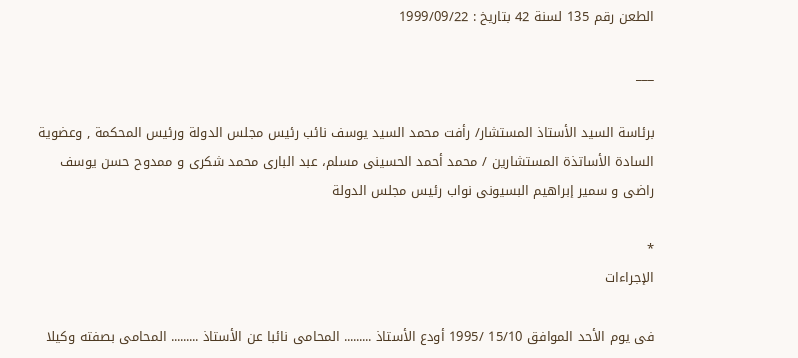الطعن رقم 135 لسنة 42 بتاريخ : 1999/09/22

___

برئاسة السيد الأستاذ المستشار/ رأفت محمد السيد يوسف نائب رئيس مجلس الدولة ورئيس المحكمة , وعضوية السادة الأساتذة المستشارين / محمد أحمد الحسينى مسلم، عبد البارى محمد شكرى و ممدوح حسن يوسف راضى و سمير إبراهيم البسيونى نواب رئيس مجلس الدولة

*
الإجراءات

فى يوم الأحد الموافق 15/10 /1995 أودع الأستاذ ......... المحامى نائبا عن الأستاذ ......... المحامى بصفته وكيلا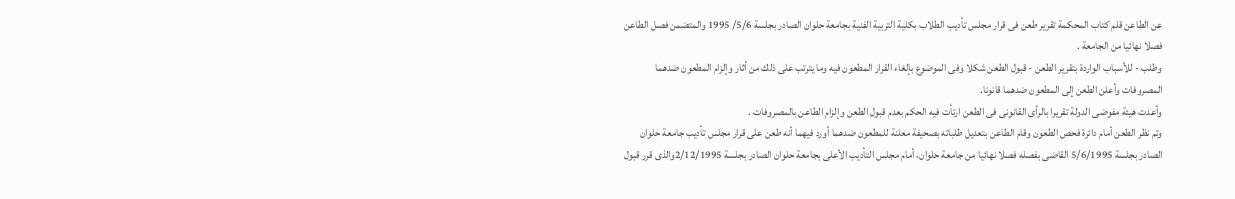عن الطاعن قلم كتاب المحكمة تقرير طعن فى قرار مجلس تأديب الطلاب بكلية التربية الفنية بجامعة حلوان الصادر بجلسة 5/6/ 1995 والمتضمن فصل الطاعن فصلا نهائيا من الجامعة .
وطلب - للأسباب الواردة بتقرير الطعن - قبول الطعن شكلا وفى الموضوع بإلغاء القرار المطعون فيه وما يترتب على ذلك من أثار وإلزام المطعون ضدهما المصروفات وأعلن الطعن إلى المطعون ضدهما قانونا.
وأعدت هيئة مفوضى الدولة تقريرا بالرأى القانونى فى الطعن ارتأت فيه الحكم بعدم قبول الطعن وإلزام الطاعن بالمصروفات .
وتم نظر الطعن أمام دائرة فحص الطعون وقام الطاعن بتعديل طلباته بصحيفة معلنة للمطعون ضدهما أورد فيهما أنه طعن على قرار مجلس تأديب جامعة حلوان الصادر بجلسة 5/6/1995 القاضى بفصله فصلا نهائيا من جامعة حلوان، أمام مجلس التأديب الأعلى بجامعة حلوان الصادر بجلسة 2/12/1995والذى قرر قبول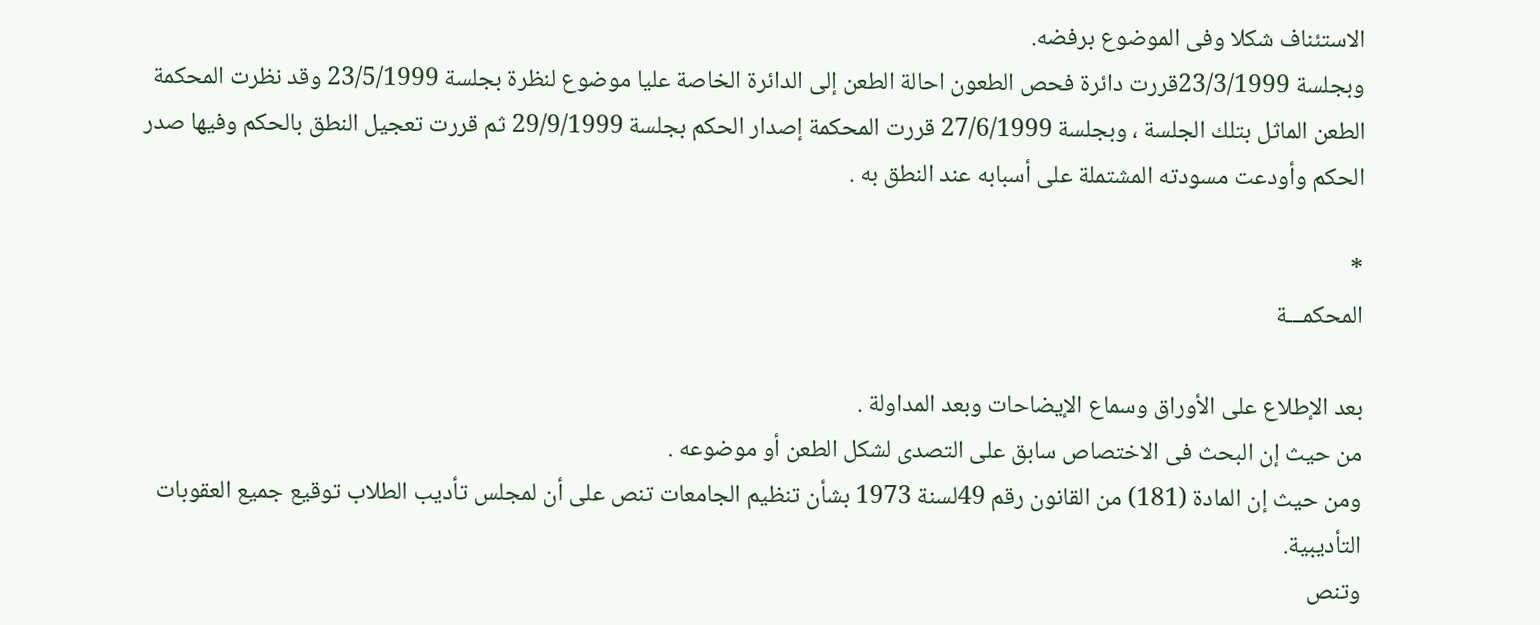الاستئناف شكلا وفى الموضوع برفضه.
وبجلسة 23/3/1999قررت دائرة فحص الطعون احالة الطعن إلى الدائرة الخاصة عليا موضوع لنظرة بجلسة 23/5/1999 وقد نظرت المحكمة الطعن الماثل بتلك الجلسة ، وبجلسة 27/6/1999 قررت المحكمة إصدار الحكم بجلسة 29/9/1999 ثم قررت تعجيل النطق بالحكم وفيها صدر الحكم وأودعت مسودته المشتملة على أسبابه عند النطق به .

*
المحكمـــة

بعد الإطلاع على الأوراق وسماع الإيضاحات وبعد المداولة .
من حيث إن البحث فى الاختصاص سابق على التصدى لشكل الطعن أو موضوعه .
ومن حيث إن المادة (181) من القانون رقم 49لسنة 1973 بشأن تنظيم الجامعات تنص على أن لمجلس تأديب الطلاب توقيع جميع العقوبات التأديبية.
وتنص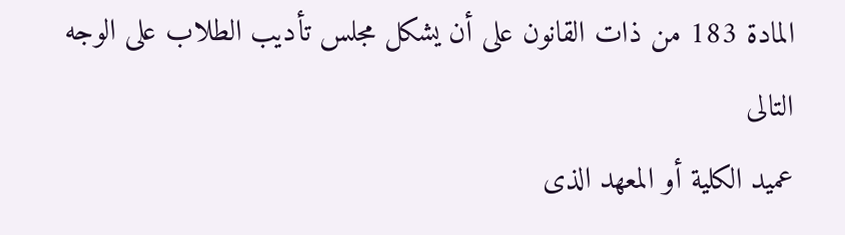المادة 183 من ذات القانون على أن يشكل مجلس تأديب الطلاب على الوجه التالى
عميد الكلية أو المعهد الذى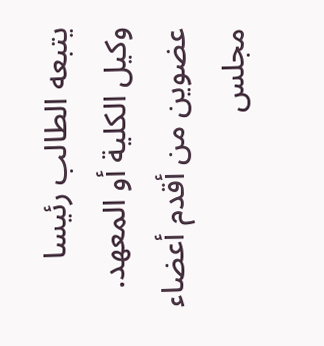يتبعه الطالب رئيسا
وكيل الكلية أو المعهد.
عضوين من أقدم أعضاء مجلس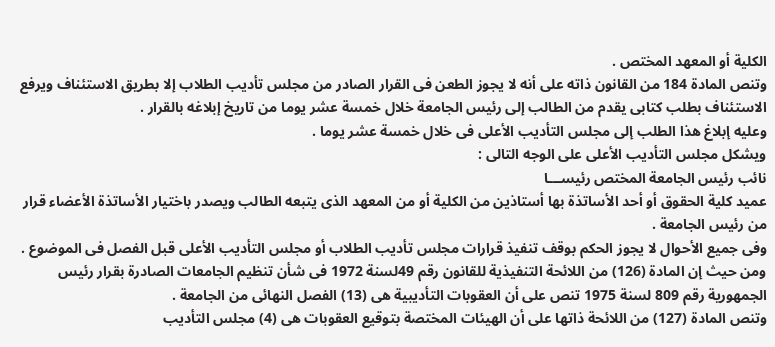الكلية أو المعهد المختص .
وتنص المادة 184 من القانون ذاته على أنه لا يجوز الطعن فى القرار الصادر من مجلس تأديب الطلاب إلا بطريق الاستئناف ويرفع الاستئناف بطلب كتابى يقدم من الطالب إلى رئيس الجامعة خلال خمسة عشر يوما من تاريخ إبلاغه بالقرار .
وعليه إبلاغ هذا الطلب إلى مجلس التأديب الأعلى فى خلال خمسة عشر يوما .
ويشكل مجلس التأديب الأعلى على الوجه التالى :
نائب رئيس الجامعة المختص رئيســـا
عميد كلية الحقوق أو أحد الأساتذة بها أستاذين من الكلية أو من المعهد الذى يتبعه الطالب ويصدر باختيار الأساتذة الأعضاء قرار من رئيس الجامعة .
وفى جميع الأحوال لا يجوز الحكم بوقف تنفيذ قرارات مجلس تأديب الطلاب أو مجلس التأديب الأعلى قبل الفصل فى الموضوع .
ومن حيث إن المادة (126) من اللائحة التنفيذية للقانون رقم 49لسنة 1972 فى شأن تنظيم الجامعات الصادرة بقرار رئيس الجمهورية رقم 809 لسنة 1975 تنص على أن العقوبات التأديبية هى (13) الفصل النهائى من الجامعة .
وتنص المادة (127) من اللائحة ذاتها على أن الهيئات المختصة بتوقيع العقوبات هى (4) مجلس التأديب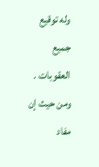وله توقيع جميع العقوبات .
ومن حيث إن مفاد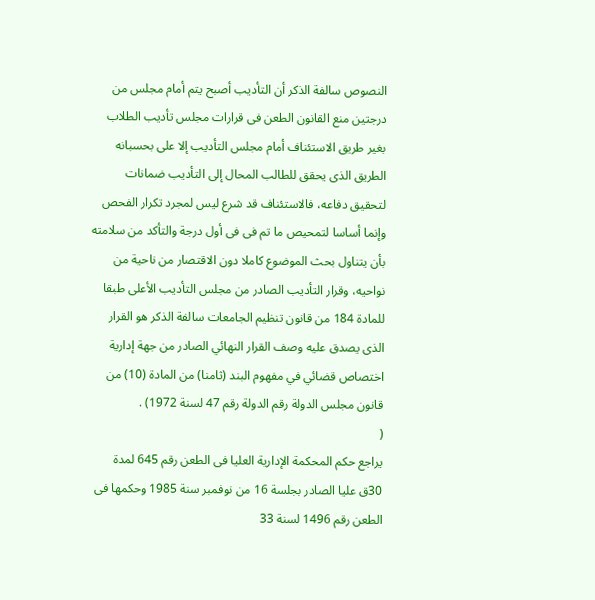النصوص سالفة الذكر أن التأديب أصبح يتم أمام مجلس من درجتين منع القانون الطعن فى قرارات مجلس تأديب الطلاب بغير طريق الاستئناف أمام مجلس التأديب إلا على بحسبانه الطريق الذى يحقق للطالب المحال إلى التأديب ضمانات لتحقيق دفاعه، فالاستئناف قد شرع ليس لمجرد تكرار الفحص وإنما أساسا لتمحيص ما تم فى فى أول درجة والتأكد من سلامته بأن يتناول بحث الموضوع كاملا دون الاقتصار من ناحية من نواحيه، وقرار التأديب الصادر من مجلس التأديب الأعلى طبقا للمادة 184 من قانون تنظيم الجامعات سالفة الذكر هو القرار الذى يصدق عليه وصف القرار النهائي الصادر من جهة إدارية اختصاص قضائي في مفهوم البند (ثامنا) من المادة (10) من قانون مجلس الدولة رقم الدولة رقم 47 لسنة 1972) .
(
يراجع حكم المحكمة الإدارية العليا فى الطعن رقم 645 لمدة 30ق عليا الصادر بجلسة 16 من نوفمبر سنة 1985 وحكمها فى الطعن رقم 1496 لسنة 33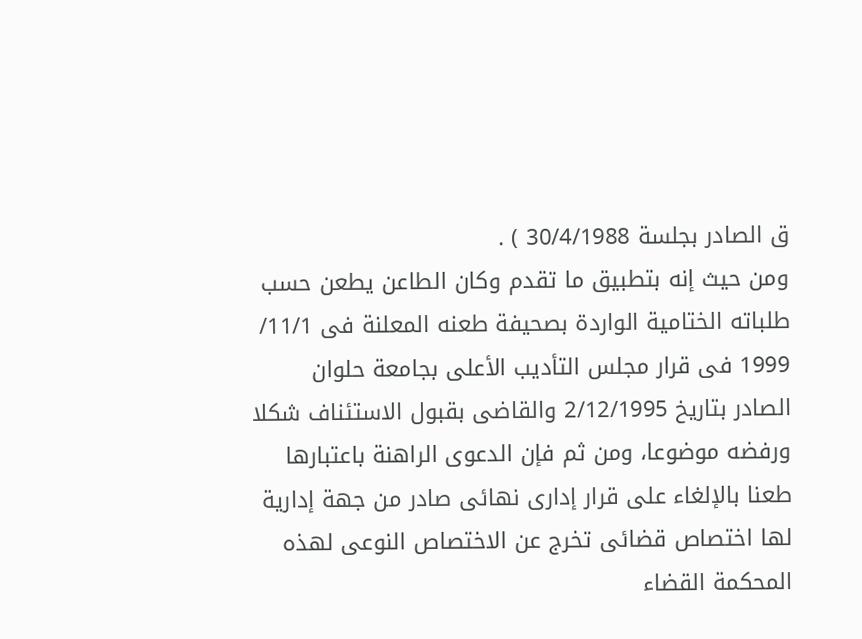ق الصادر بجلسة 30/4/1988 ) .
ومن حيث إنه بتطبيق ما تقدم وكان الطاعن يطعن حسب طلباته الختامية الواردة بصحيفة طعنه المعلنة فى 11/1/ 1999 فى قرار مجلس التأديب الأعلى بجامعة حلوان الصادر بتاريخ 2/12/1995 والقاضى بقبول الاستئناف شكلا ورفضه موضوعا، ومن ثم فإن الدعوى الراهنة باعتبارها طعنا بالإلغاء على قرار إدارى نهائى صادر من جهة إدارية لها اختصاص قضائى تخرج عن الاختصاص النوعى لهذه المحكمة القضاء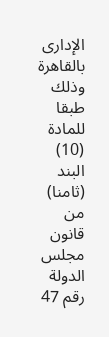الإدارى بالقاهرة وذلك طبقا للمادة (10) البند (ثامنا) من قانون مجلس الدولة رقم 47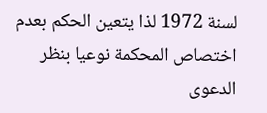لسنة 1972 لذا يتعين الحكم بعدم اختصاص المحكمة نوعيا بنظر الدعوى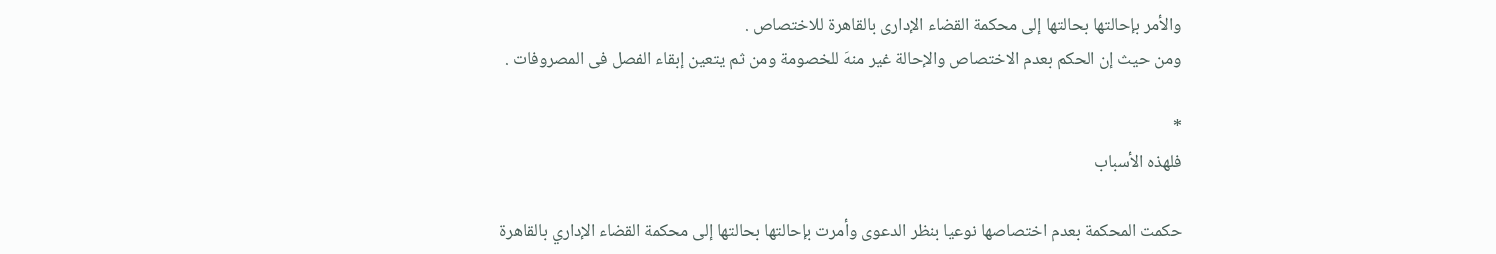والأمر بإحالتها بحالتها إلى محكمة القضاء الإدارى بالقاهرة للاختصاص .
ومن حيث إن الحكم بعدم الاختصاص والإحالة غير منهَ للخصومة ومن ثم يتعين إبقاء الفصل فى المصروفات .

*
فلهذه الأسباب

حكمت المحكمة بعدم اختصاصها نوعيا بنظر الدعوى وأمرت بإحالتها بحالتها إلى محكمة القضاء الإداري بالقاهرة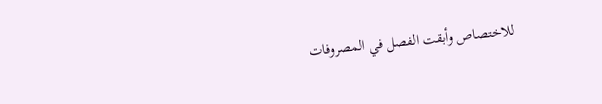للاختصاص وأبقت الفصل في المصروفات